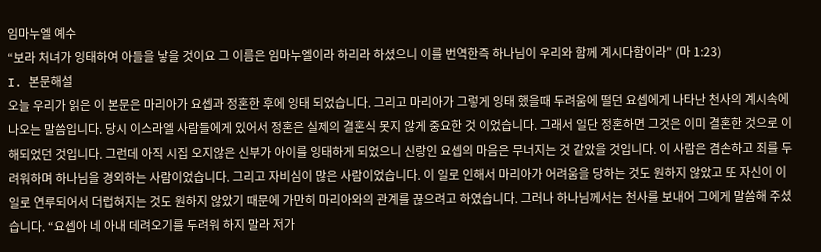임마누엘 예수
“보라 처녀가 잉태하여 아들을 낳을 것이요 그 이름은 임마누엘이라 하리라 하셨으니 이를 번역한즉 하나님이 우리와 함께 계시다함이라" (마 1:23)
I. 본문해설
오늘 우리가 읽은 이 본문은 마리아가 요셉과 정혼한 후에 잉태 되었습니다. 그리고 마리아가 그렇게 잉태 했을때 두려움에 떨던 요셉에게 나타난 천사의 계시속에 나오는 말씀입니다. 당시 이스라엘 사람들에게 있어서 정혼은 실제의 결혼식 못지 않게 중요한 것 이었습니다. 그래서 일단 정혼하면 그것은 이미 결혼한 것으로 이해되었던 것입니다. 그런데 아직 시집 오지않은 신부가 아이를 잉태하게 되었으니 신랑인 요셉의 마음은 무너지는 것 같았을 것입니다. 이 사람은 겸손하고 죄를 두려워하며 하나님을 경외하는 사람이었습니다. 그리고 자비심이 많은 사람이었습니다. 이 일로 인해서 마리아가 어려움을 당하는 것도 원하지 않았고 또 자신이 이 일로 연루되어서 더럽혀지는 것도 원하지 않았기 때문에 가만히 마리아와의 관계를 끊으려고 하였습니다. 그러나 하나님께서는 천사를 보내어 그에게 말씀해 주셨습니다. “요셉아 네 아내 데려오기를 두려워 하지 말라 저가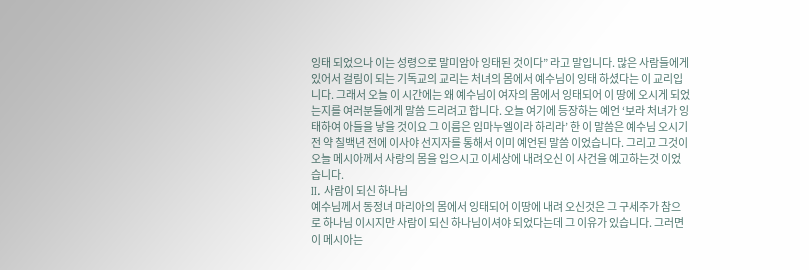잉태 되었으나 이는 성령으로 말미암아 잉태된 것이다” 라고 말입니다. 많은 사람들에게 있어서 걸림이 되는 기독교의 교리는 처녀의 몸에서 예수님이 잉태 하셨다는 이 교리입니다. 그래서 오늘 이 시간에는 왜 예수님이 여자의 몸에서 잉태되어 이 땅에 오시게 되었는지를 여러분들에게 말씀 드리려고 합니다. 오늘 여기에 등장하는 예언 ‘보라 처녀가 잉태하여 아들을 낳을 것이요 그 이름은 임마누엘이라 하리라’ 한 이 말씀은 예수님 오시기전 약 칠백년 전에 이사야 선지자를 통해서 이미 예언된 말씀 이었습니다. 그리고 그것이 오늘 메시아께서 사랑의 몸을 입으시고 이세상에 내려오신 이 사건을 예고하는것 이었습니다.
II. 사람이 되신 하나님
예수님께서 동정녀 마리아의 몸에서 잉태되어 이땅에 내려 오신것은 그 구세주가 참으로 하나님 이시지만 사람이 되신 하나님이셔야 되었다는데 그 이유가 있습니다. 그러면 이 메시아는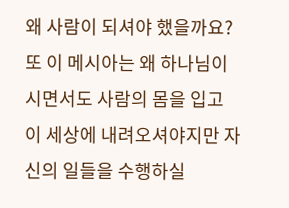왜 사람이 되셔야 했을까요? 또 이 메시아는 왜 하나님이시면서도 사람의 몸을 입고 이 세상에 내려오셔야지만 자신의 일들을 수행하실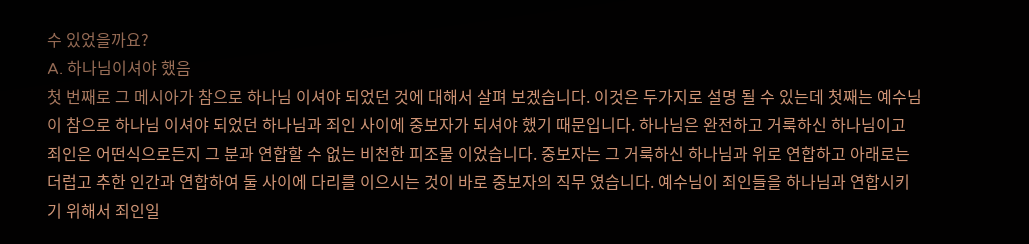수 있었을까요?
A. 하나님이셔야 했음
첫 번째로 그 메시아가 참으로 하나님 이셔야 되었던 것에 대해서 살펴 보겠습니다. 이것은 두가지로 설명 될 수 있는데 첫째는 예수님이 참으로 하나님 이셔야 되었던 하나님과 죄인 사이에 중보자가 되셔야 했기 때문입니다. 하나님은 완전하고 거룩하신 하나님이고 죄인은 어떤식으로든지 그 분과 연합할 수 없는 비천한 피조물 이었습니다. 중보자는 그 거룩하신 하나님과 위로 연합하고 아래로는 더럽고 추한 인간과 연합하여 둘 사이에 다리를 이으시는 것이 바로 중보자의 직무 였습니다. 예수님이 죄인들을 하나님과 연합시키기 위해서 죄인일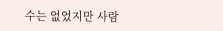수는 없었지만 사람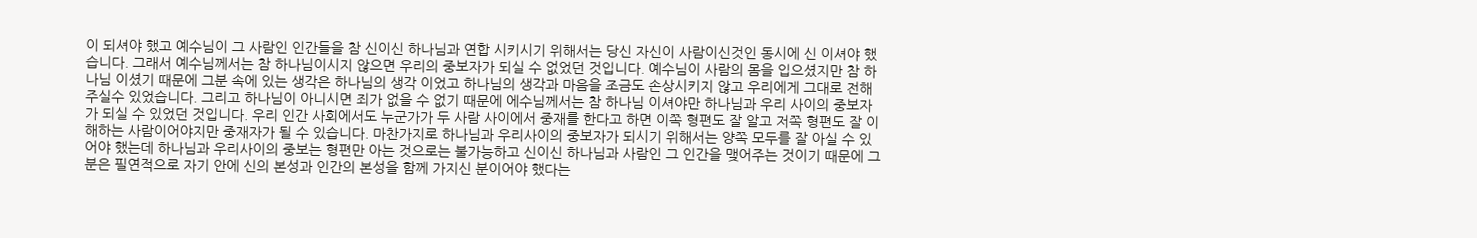이 되셔야 했고 예수님이 그 사람인 인간들을 참 신이신 하나님과 연합 시키시기 위해서는 당신 자신이 사람이신것인 동시에 신 이셔야 했습니다. 그래서 예수님께서는 참 하나님이시지 않으면 우리의 중보자가 되실 수 없었던 것입니다. 예수님이 사람의 몸을 입으셨지만 참 하나님 이셨기 때문에 그분 속에 있는 생각은 하나님의 생각 이었고 하나님의 생각과 마음을 조금도 손상시키지 않고 우리에게 그대로 전해주실수 있었습니다. 그리고 하나님이 아니시면 죄가 없을 수 없기 때문에 에수님께서는 참 하나님 이셔야만 하나님과 우리 사이의 중보자가 되실 수 있었던 것입니다. 우리 인간 사회에서도 누군가가 두 사람 사이에서 중재를 한다고 하면 이쪽 형편도 잘 알고 저쪽 형편도 잘 이해하는 사람이어야지만 중재자가 될 수 있습니다. 마찬가지로 하나님과 우리사이의 중보자가 되시기 위해서는 양쪽 모두를 잘 아실 수 있어야 했는데 하나님과 우리사이의 중보는 형편만 아는 것으로는 불가능하고 신이신 하나님과 사람인 그 인간을 맺어주는 것이기 때문에 그분은 필연적으로 자기 안에 신의 본성과 인간의 본성을 함께 가지신 분이어야 했다는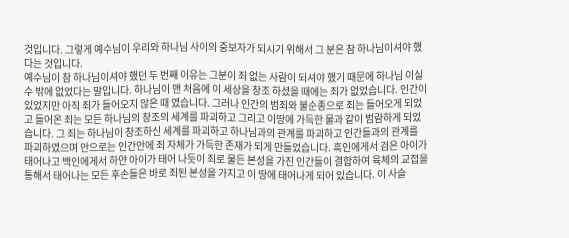것입니다. 그렇게 예수님이 우리와 하나님 사이의 중보자가 되시기 위해서 그 분은 참 하나님이셔야 했다는 것입니다.
예수님이 참 하나님이셔야 했던 두 번째 이유는 그분이 죄 없는 사람이 되셔야 했기 때문에 하나님 이실 수 밖에 없었다는 말입니다. 하나님이 맨 처음에 이 세상을 창조 하셨을 때에는 죄가 없었습니다. 인간이 있었지만 아직 죄가 들어오지 않은 때 였습니다. 그러나 인간의 범죄와 불순종으로 죄는 들어오게 되었고 들어온 죄는 모든 하나님의 창조의 세계를 파괴하고 그리고 이땅에 가득한 물과 같이 범람하게 되었습니다. 그 죄는 하나님이 창조하신 세계를 파괴하고 하나님과의 관계를 파괴하고 인간들과의 관계를 파괴하였으며 안으로는 인간안에 죄 자체가 가득한 존재가 되게 만들었습니다. 흑인에게서 검은 아이가 태어나고 백인에게서 하얀 아이가 태어 나듯이 죄로 물든 본성을 가진 인간들이 결합하여 육체의 교접을 통해서 태어나는 모든 후손들은 바로 죄된 본성을 가지고 이 땅에 태어나게 되어 있습니다. 이 사슬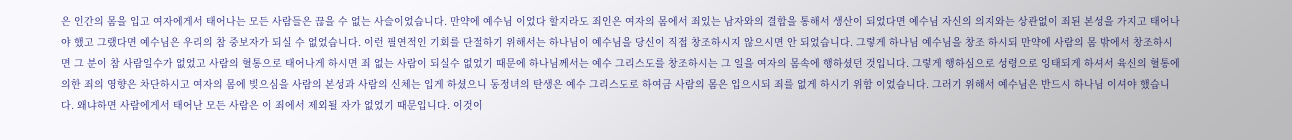은 인간의 몸을 입고 여자에게서 태어나는 모든 사람들은 끊을 수 없는 사슬이었습니다. 만약에 예수님 이었다 할지라도 죄인은 여자의 몸에서 죄있는 남자와의 결합을 통해서 생산이 되었다면 예수님 자신의 의지와는 상관없이 죄된 본성을 가지고 태어나야 했고 그랬다면 예수님은 우리의 참 중보자가 되실 수 없었습니다. 이런 필연적인 기회를 단절하기 위해서는 하나님이 예수님을 당신이 직접 창조하시지 않으시면 안 되었습니다. 그렇게 하나님 예수님을 창조 하시되 만약에 사람의 몸 밖에서 창조하시면 그 분이 참 사람일수가 없었고 사람의 혈통으로 태어나게 하시면 죄 없는 사람이 되실수 없었기 때문에 하나님께서는 예수 그리스도를 창조하시는 그 일을 여자의 몸속에 행하셨던 것입니다. 그렇게 행하심으로 성령으로 잉태되게 하셔서 육신의 혈통에 의한 죄의 영향은 차단하시고 여자의 몸에 빚으심을 사람의 본성과 사람의 신체는 입게 하셨으니 동정녀의 탄생은 예수 그리스도로 하여금 사람의 몸은 입으시되 죄를 없게 하시기 위함 이었습니다. 그러기 위해서 예수님은 반드시 하나님 이셔야 했습니다. 왜냐하면 사람에게서 태어난 모든 사람은 이 죄에서 제외될 자가 없었기 때문입니다. 이것이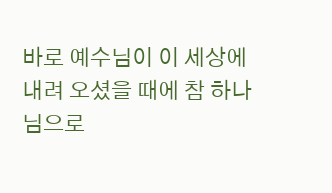바로 예수님이 이 세상에 내려 오셨을 때에 참 하나님으로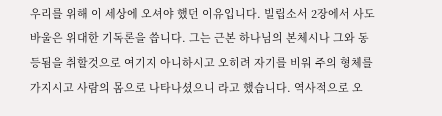우리를 위해 이 세상에 오셔야 했던 이유입니다. 빌립소서 2장에서 사도바울은 위대한 기독론을 씁니다. 그는 근본 하나님의 본체시나 그와 동등됨을 취할것으로 여기지 아니하시고 오히려 자기를 비워 주의 형체를 가지시고 사람의 몸으로 나타나셨으니 라고 했습니다. 역사적으로 오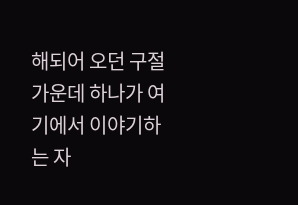해되어 오던 구절 가운데 하나가 여기에서 이야기하는 자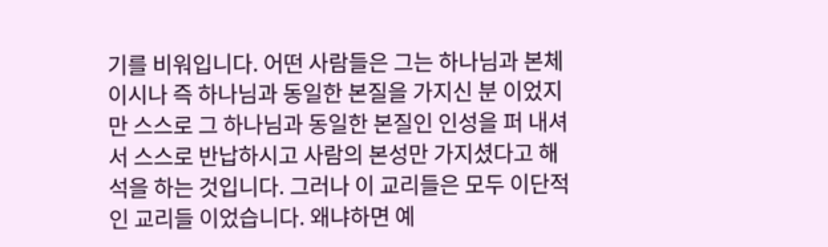기를 비워입니다. 어떤 사람들은 그는 하나님과 본체 이시나 즉 하나님과 동일한 본질을 가지신 분 이었지만 스스로 그 하나님과 동일한 본질인 인성을 퍼 내셔서 스스로 반납하시고 사람의 본성만 가지셨다고 해석을 하는 것입니다. 그러나 이 교리들은 모두 이단적인 교리들 이었습니다. 왜냐하면 예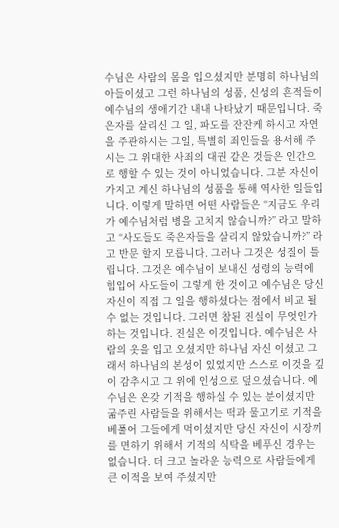수님은 사람의 몸을 입으셨지만 분명히 하나님의 아들이셨고 그런 하나님의 성품, 신성의 흔적들이 예수님의 생애기간 내내 나타났기 때문입니다. 죽은자를 살리신 그 일, 파도를 잔잔케 하시고 자연을 주관하시는 그일, 특별히 죄인들을 용서해 주시는 그 위대한 사죄의 대권 같은 것들은 인간으로 행할 수 있는 것이 아니었습니다. 그분 자신이 가지고 계신 하나님의 성품을 통해 역사한 일들입니다. 이렇게 말하면 어떤 사람들은 “지금도 우리가 예수님처럼 병을 고치지 않습니까?” 라고 말하고 “사도들도 죽은자들을 살리지 않았습니까?” 라고 반문 할지 모릅니다. 그러나 그것은 성질이 틀립니다. 그것은 예수님이 보내신 성령의 능력에 힘입어 사도들이 그렇게 한 것이고 예수님은 당신 자신이 직접 그 일을 행하셨다는 점에서 비교 될 수 없는 것입니다. 그러면 참된 진실이 무엇인가 하는 것입니다. 진실은 이것입니다. 예수님은 사람의 옷을 입고 오셨지만 하나님 자신 이셨고 그래서 하나님의 본성이 있었지만 스스로 이것을 깊이 감추시고 그 위에 인성으로 덮으셨습니다. 예수님은 온갖 기적을 행하실 수 있는 분이셨지만 굶주린 사람들을 위해서는 떡과 물고기로 기적을 베풀어 그들에게 먹이셨지만 당신 자신이 시장끼를 면하기 위해서 기적의 식탁을 베푸신 경우는 없습니다. 더 크고 놀라운 능력으로 사람들에게 큰 이적을 보여 주셨지만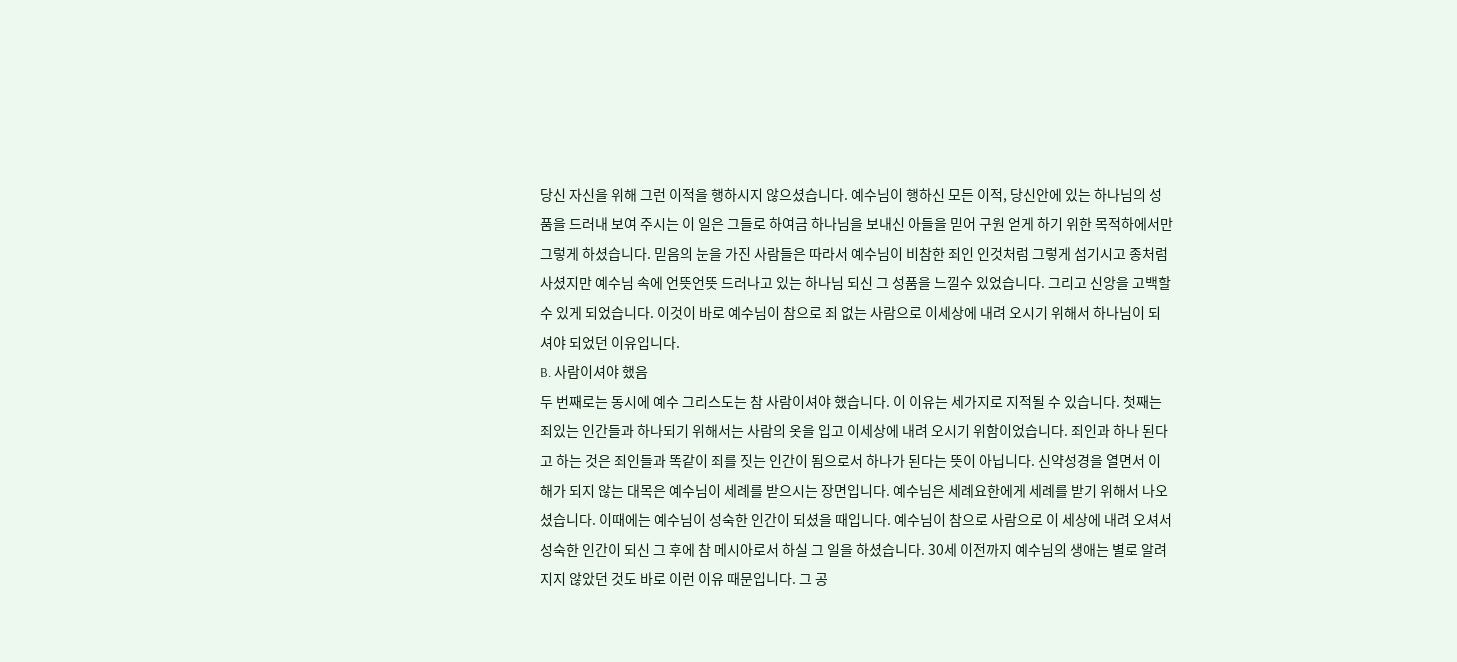당신 자신을 위해 그런 이적을 행하시지 않으셨습니다. 예수님이 행하신 모든 이적, 당신안에 있는 하나님의 성품을 드러내 보여 주시는 이 일은 그들로 하여금 하나님을 보내신 아들을 믿어 구원 얻게 하기 위한 목적하에서만 그렇게 하셨습니다. 믿음의 눈을 가진 사람들은 따라서 예수님이 비참한 죄인 인것처럼 그렇게 섬기시고 종처럼 사셨지만 예수님 속에 언뜻언뜻 드러나고 있는 하나님 되신 그 성품을 느낄수 있었습니다. 그리고 신앙을 고백할 수 있게 되었습니다. 이것이 바로 예수님이 참으로 죄 없는 사람으로 이세상에 내려 오시기 위해서 하나님이 되셔야 되었던 이유입니다.
B. 사람이셔야 했음
두 번째로는 동시에 예수 그리스도는 참 사람이셔야 했습니다. 이 이유는 세가지로 지적될 수 있습니다. 첫째는 죄있는 인간들과 하나되기 위해서는 사람의 옷을 입고 이세상에 내려 오시기 위함이었습니다. 죄인과 하나 된다고 하는 것은 죄인들과 똑같이 죄를 짓는 인간이 됨으로서 하나가 된다는 뜻이 아닙니다. 신약성경을 열면서 이해가 되지 않는 대목은 예수님이 세례를 받으시는 장면입니다. 예수님은 세례요한에게 세례를 받기 위해서 나오셨습니다. 이때에는 예수님이 성숙한 인간이 되셨을 때입니다. 예수님이 참으로 사람으로 이 세상에 내려 오셔서 성숙한 인간이 되신 그 후에 참 메시아로서 하실 그 일을 하셨습니다. 30세 이전까지 예수님의 생애는 별로 알려지지 않았던 것도 바로 이런 이유 때문입니다. 그 공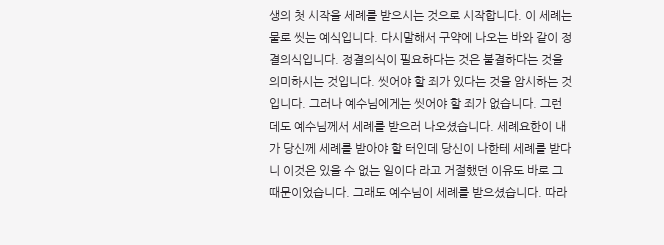생의 첫 시작을 세례를 받으시는 것으로 시작합니다. 이 세례는 물로 씻는 예식입니다. 다시말해서 구약에 나오는 바와 같이 정결의식입니다. 정결의식이 필요하다는 것은 불결하다는 것을 의미하시는 것입니다. 씻어야 할 죄가 있다는 것을 암시하는 것입니다. 그러나 예수님에게는 씻어야 할 죄가 없습니다. 그런데도 예수님께서 세례를 받으러 나오셨습니다. 세례요한이 내가 당신께 세례를 받아야 할 터인데 당신이 나한테 세례를 받다니 이것은 있을 수 없는 일이다 라고 거절했던 이유도 바로 그 때문이었습니다. 그래도 예수님이 세례를 받으셨습니다. 따라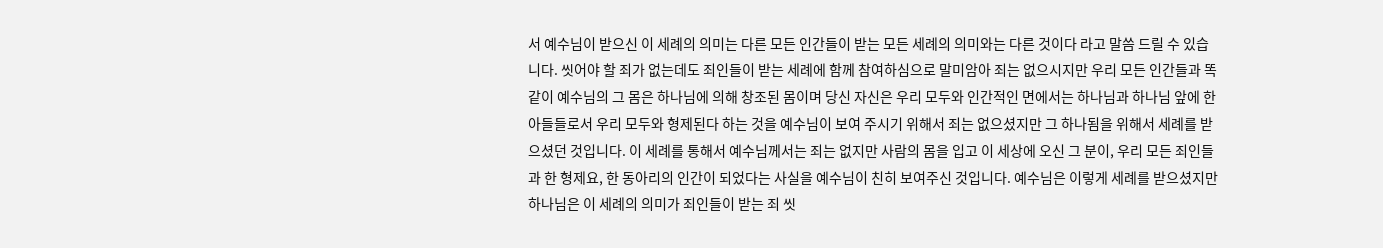서 예수님이 받으신 이 세례의 의미는 다른 모든 인간들이 받는 모든 세례의 의미와는 다른 것이다 라고 말씀 드릴 수 있습니다. 씻어야 할 죄가 없는데도 죄인들이 받는 세례에 함께 참여하심으로 말미암아 죄는 없으시지만 우리 모든 인간들과 똑같이 예수님의 그 몸은 하나님에 의해 창조된 몸이며 당신 자신은 우리 모두와 인간적인 면에서는 하나님과 하나님 앞에 한 아들들로서 우리 모두와 형제된다 하는 것을 예수님이 보여 주시기 위해서 죄는 없으셨지만 그 하나됨을 위해서 세례를 받으셨던 것입니다. 이 세례를 통해서 예수님께서는 죄는 없지만 사람의 몸을 입고 이 세상에 오신 그 분이, 우리 모든 죄인들과 한 형제요, 한 동아리의 인간이 되었다는 사실을 예수님이 친히 보여주신 것입니다. 예수님은 이렇게 세례를 받으셨지만 하나님은 이 세례의 의미가 죄인들이 받는 죄 씻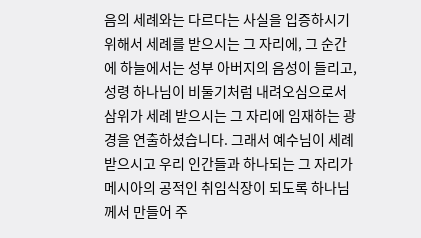음의 세례와는 다르다는 사실을 입증하시기 위해서 세례를 받으시는 그 자리에, 그 순간에 하늘에서는 성부 아버지의 음성이 들리고, 성령 하나님이 비둘기처럼 내려오심으로서 삼위가 세례 받으시는 그 자리에 임재하는 광경을 연출하셨습니다. 그래서 예수님이 세례 받으시고 우리 인간들과 하나되는 그 자리가 메시아의 공적인 취임식장이 되도록 하나님께서 만들어 주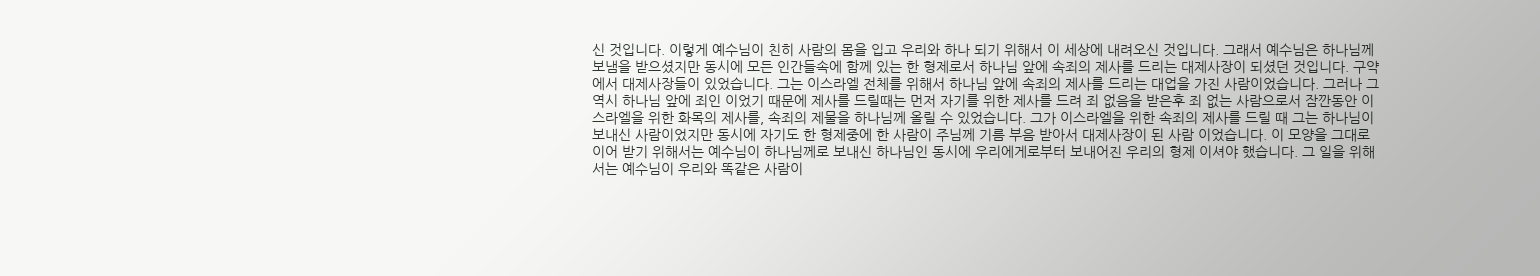신 것입니다. 이렇게 예수님이 친히 사람의 몸을 입고 우리와 하나 되기 위해서 이 세상에 내려오신 것입니다. 그래서 예수님은 하나님께 보냄을 받으셨지만 동시에 모든 인간들속에 함께 있는 한 형제로서 하나님 앞에 속죄의 제사를 드리는 대제사장이 되셨던 것입니다. 구약에서 대제사장들이 있었습니다. 그는 이스라엘 전체를 위해서 하나님 앞에 속죄의 제사를 드리는 대업을 가진 사람이었습니다. 그러나 그 역시 하나님 앞에 죄인 이었기 때문에 제사를 드릴때는 먼저 자기를 위한 제사를 드려 죄 없음을 받은후 죄 없는 사람으로서 잠깐동안 이스라엘을 위한 화목의 제사를, 속죄의 제물을 하나님께 올릴 수 있었습니다. 그가 이스라엘을 위한 속죄의 제사를 드릴 때 그는 하나님이 보내신 사람이었지만 동시에 자기도 한 형제중에 한 사람이 주님께 기름 부음 받아서 대제사장이 된 사람 이었습니다. 이 모양을 그대로 이어 받기 위해서는 예수님이 하나님께로 보내신 하나님인 동시에 우리에게로부터 보내어진 우리의 형제 이셔야 했습니다. 그 일을 위해서는 예수님이 우리와 똑같은 사람이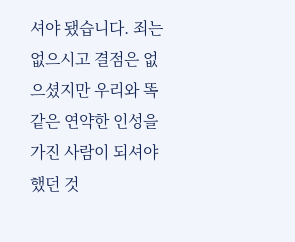셔야 됐습니다. 죄는 없으시고 결점은 없으셨지만 우리와 똑같은 연약한 인성을 가진 사람이 되셔야 했던 것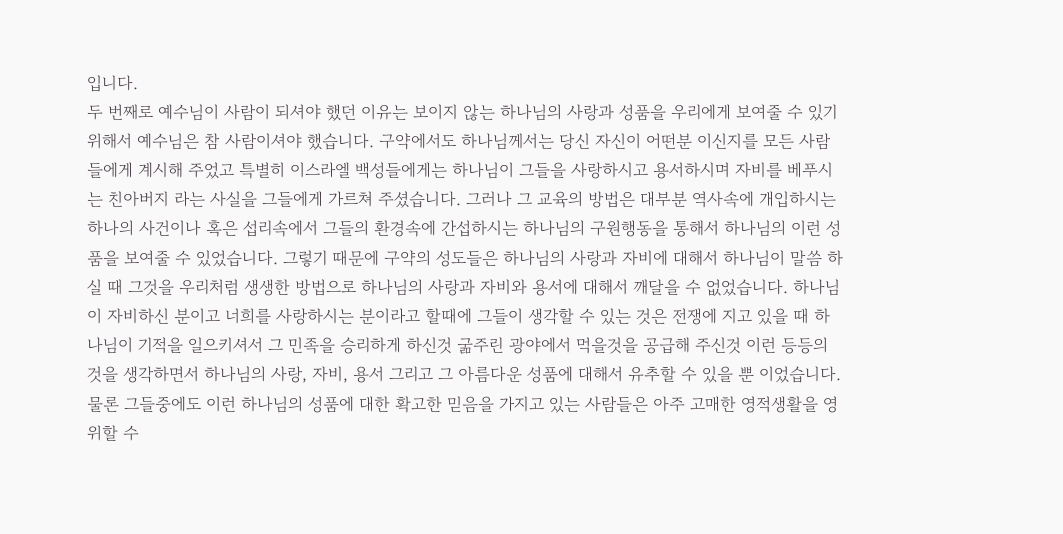입니다.
두 번째로 예수님이 사람이 되셔야 했던 이유는 보이지 않는 하나님의 사랑과 성품을 우리에게 보여줄 수 있기 위해서 예수님은 참 사람이셔야 했습니다. 구약에서도 하나님께서는 당신 자신이 어떤분 이신지를 모든 사람들에게 계시해 주었고 특별히 이스라엘 백성들에게는 하나님이 그들을 사랑하시고 용서하시며 자비를 베푸시는 친아버지 라는 사실을 그들에게 가르쳐 주셨습니다. 그러나 그 교육의 방법은 대부분 역사속에 개입하시는 하나의 사건이나 혹은 섭리속에서 그들의 환경속에 간섭하시는 하나님의 구원행동을 통해서 하나님의 이런 성품을 보여줄 수 있었습니다. 그렇기 때문에 구약의 성도들은 하나님의 사랑과 자비에 대해서 하나님이 말씀 하실 때 그것을 우리처럼 생생한 방법으로 하나님의 사랑과 자비와 용서에 대해서 깨달을 수 없었습니다. 하나님이 자비하신 분이고 너희를 사랑하시는 분이라고 할때에 그들이 생각할 수 있는 것은 전쟁에 지고 있을 때 하나님이 기적을 일으키셔서 그 민족을 승리하게 하신것 굶주린 광야에서 먹을것을 공급해 주신것 이런 등등의 것을 생각하면서 하나님의 사랑, 자비, 용서 그리고 그 아름다운 성품에 대해서 유추할 수 있을 뿐 이었습니다. 물론 그들중에도 이런 하나님의 성품에 대한 확고한 믿음을 가지고 있는 사람들은 아주 고매한 영적생활을 영위할 수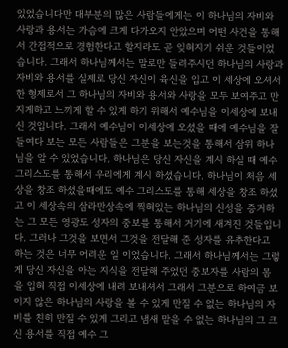있었습니다만 대부분의 많은 사람들에게는 이 하나님의 자비와 사랑과 용서는 가슴에 크게 다가오지 안았으며 어떤 사건을 통해서 간접적으로 경험한다고 할지라도 곧 잊혀지기 쉬운 것들이었습니다. 그래서 하나님께서는 말로만 들려주시던 하나님의 사랑과 자비와 용서를 실제로 당신 자신이 육신을 입고 이 세상에 오셔서 한 형제로서 그 하나님의 자비와 용서와 사랑을 모두 보여주고 만지게하고 느끼게 할 수 있게 하기 위해서 예수님을 이세상에 보내신 것입니다. 그래서 예수님이 이세상에 오셨을 때에 예수님을 잘 들여다 보는 모든 사람들은 그분을 보는것을 통해서 삼위 하나님을 알 수 있었습니다. 하나님은 당신 자신을 계시 하실 때 예수 그리스도를 통해서 우리에게 계시 하셨습니다. 하나님이 처음 세상을 창조 하셨을때에도 예수 그리스도를 통해 세상을 창조 하셨고 이 세상속의 삼라만상속에 찍혀있는 하나님의 신성을 증거하는 그 모든 영광도 성자의 중보를 통해서 거기에 새겨진 것들입니다. 그러나 그것을 보면서 그것을 전달해 준 성자를 유추한다고 하는 것은 너무 어려운 일 이었습니다. 그래서 하나님께서는 그렇게 당신 자신을 아는 지식을 전달해 주었던 중보자를 사람의 몸을 입혀 직접 이세상에 내려 보내셔서 그래서 그분으로 하여금 보이지 않은 하나님의 사랑을 볼 수 있게 만질 수 없는 하나님의 자비를 친히 만질 수 있게 그리고 냄새 맡을 수 없는 하나님의 그 크신 용서를 직접 예수 그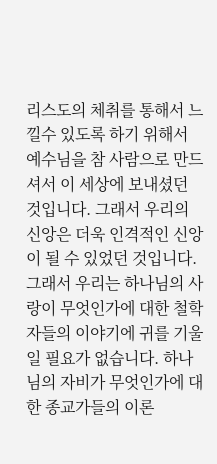리스도의 체취를 통해서 느낄수 있도록 하기 위해서 예수님을 참 사람으로 만드셔서 이 세상에 보내셨던 것입니다. 그래서 우리의 신앙은 더욱 인격적인 신앙이 될 수 있었던 것입니다. 그래서 우리는 하나님의 사랑이 무엇인가에 대한 철학자들의 이야기에 귀를 기울일 필요가 없습니다. 하나님의 자비가 무엇인가에 대한 종교가들의 이론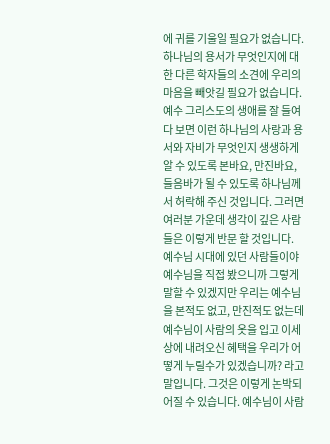에 귀를 기울일 필요가 없습니다. 하나님의 용서가 무엇인지에 대한 다른 학자들의 소견에 우리의 마음을 빼앗길 필요가 없습니다. 예수 그리스도의 생애를 잘 들여다 보면 이런 하나님의 사랑과 용서와 자비가 무엇인지 생생하게 알 수 있도록 본바요, 만진바요, 들음바가 될 수 있도록 하나님께서 허락해 주신 것입니다. 그러면 여러분 가운데 생각이 깊은 사람들은 이렇게 반문 할 것입니다. 예수님 시대에 있던 사람들이야 예수님을 직접 봤으니까 그렇게 말할 수 있겠지만 우리는 예수님을 본적도 없고, 만진적도 없는데 예수님이 사람의 옷을 입고 이세상에 내려오신 혜택을 우리가 어떻게 누릴수가 있겠습니까? 라고 말입니다. 그것은 이렇게 논박되어질 수 있습니다. 예수님이 사람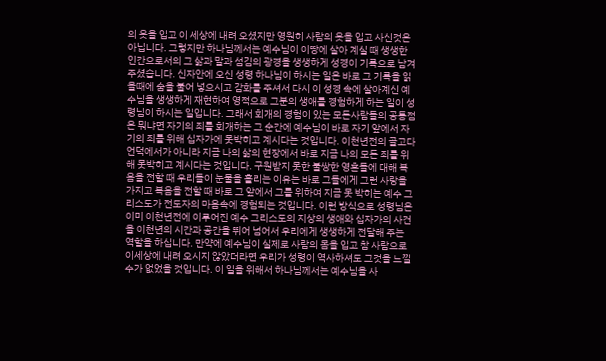의 옷을 입고 이 세상에 내려 오셨지만 영원히 사람의 옷을 입고 사신것은 아닙니다. 그렇지만 하나님께서는 예수님이 이땅에 살아 계실 때 생생한 인간으로서의 그 삶과 말과 섬김의 광경을 생생하게 성경이 기록으로 남겨 주셨습니다. 신자안에 오신 성령 하나님이 하시는 일은 바로 그 기록을 읽을때에 숨을 불어 넣으시고 감화를 주셔서 다시 이 성경 속에 살아계신 예수님을 생생하게 재현하여 영적으로 그분의 생애를 경험하게 하는 일이 성령님이 하시는 일입니다. 그래서 회개의 경험이 있는 모든사람들의 공통점은 뭐냐면 자기의 죄를 회개하는 그 순간에 예수님이 바로 자기 앞에서 자기의 죄를 위해 십자가에 못박히고 계시다는 것입니다. 이천년전의 골고다 언덕에서가 아니라 지금 나의 삶의 현장에서 바로 지금 나의 모든 죄를 위해 못박히고 계시다는 것입니다. 구원받지 못한 불쌍한 영혼들에 대해 복음을 전할 때 우리들이 눈물을 흘리는 이유는 바로 그들에게 그런 사랑을 가지고 복음을 전할 때 바로 그 앞에서 그를 위하여 지금 못 박히는 예수 그리스도가 전도자의 마음속에 경험되는 것입니다. 이런 방식으로 성령님은 이미 이천년전에 이루어진 예수 그리스도의 지상의 생애와 십자가의 사건을 이천년의 시간과 공간을 뛰어 넘어서 우리에게 생생하게 전달해 주는 역할을 하십니다. 만약에 예수님이 실제로 사람의 몸을 입고 참 사람으로 이세상에 내려 오시지 않았더라면 우리가 성령이 역사하셔도 그것을 느낄 수가 없었을 것입니다. 이 일을 위해서 하나님께서는 예수님을 사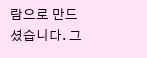람으로 만드셨습니다. 그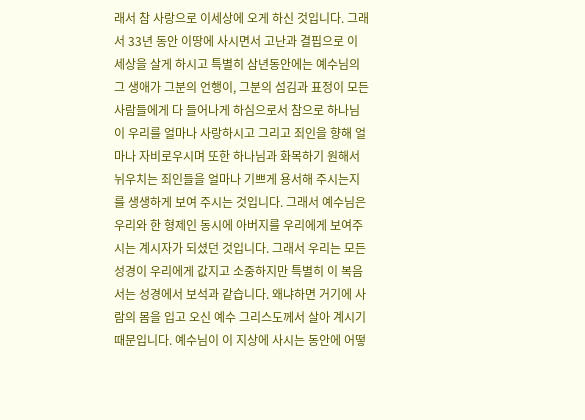래서 참 사랑으로 이세상에 오게 하신 것입니다. 그래서 33년 동안 이땅에 사시면서 고난과 결핍으로 이 세상을 살게 하시고 특별히 삼년동안에는 예수님의 그 생애가 그분의 언행이, 그분의 섬김과 표정이 모든 사람들에게 다 들어나게 하심으로서 참으로 하나님이 우리를 얼마나 사랑하시고 그리고 죄인을 향해 얼마나 자비로우시며 또한 하나님과 화목하기 원해서 뉘우치는 죄인들을 얼마나 기쁘게 용서해 주시는지를 생생하게 보여 주시는 것입니다. 그래서 예수님은 우리와 한 형제인 동시에 아버지를 우리에게 보여주시는 계시자가 되셨던 것입니다. 그래서 우리는 모든 성경이 우리에게 값지고 소중하지만 특별히 이 복음서는 성경에서 보석과 같습니다. 왜냐하면 거기에 사람의 몸을 입고 오신 예수 그리스도께서 살아 계시기 때문입니다. 예수님이 이 지상에 사시는 동안에 어떻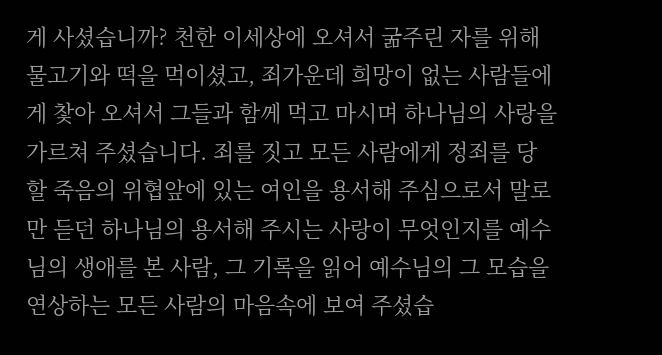게 사셨습니까? 천한 이세상에 오셔서 굶주린 자를 위해 물고기와 떡을 먹이셨고, 죄가운데 희망이 없는 사람들에게 찿아 오셔서 그들과 함께 먹고 마시며 하나님의 사랑을 가르쳐 주셨습니다. 죄를 짓고 모든 사람에게 정죄를 당할 죽음의 위협앞에 있는 여인을 용서해 주심으로서 말로만 듣던 하나님의 용서해 주시는 사랑이 무엇인지를 예수님의 생애를 본 사람, 그 기록을 읽어 예수님의 그 모습을 연상하는 모든 사람의 마음속에 보여 주셨습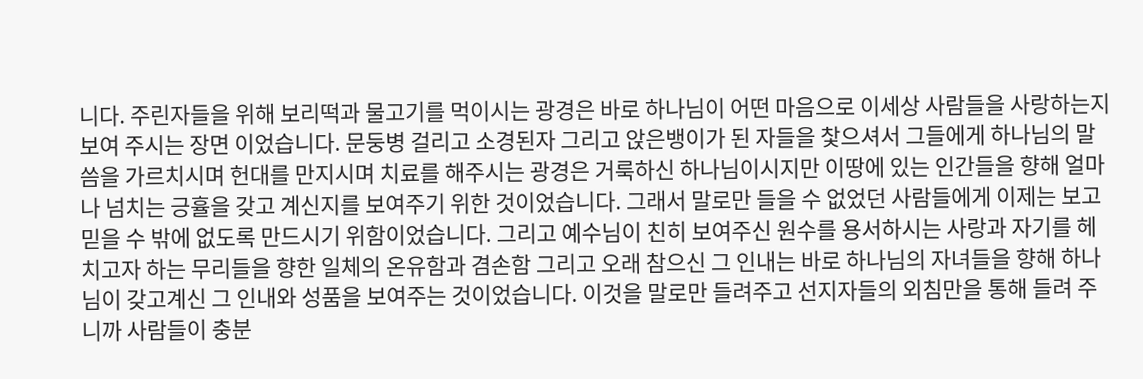니다. 주린자들을 위해 보리떡과 물고기를 먹이시는 광경은 바로 하나님이 어떤 마음으로 이세상 사람들을 사랑하는지 보여 주시는 장면 이었습니다. 문둥병 걸리고 소경된자 그리고 앉은뱅이가 된 자들을 찿으셔서 그들에게 하나님의 말씀을 가르치시며 헌대를 만지시며 치료를 해주시는 광경은 거룩하신 하나님이시지만 이땅에 있는 인간들을 향해 얼마나 넘치는 긍휼을 갖고 계신지를 보여주기 위한 것이었습니다. 그래서 말로만 들을 수 없었던 사람들에게 이제는 보고 믿을 수 밖에 없도록 만드시기 위함이었습니다. 그리고 예수님이 친히 보여주신 원수를 용서하시는 사랑과 자기를 헤치고자 하는 무리들을 향한 일체의 온유함과 겸손함 그리고 오래 참으신 그 인내는 바로 하나님의 자녀들을 향해 하나님이 갖고계신 그 인내와 성품을 보여주는 것이었습니다. 이것을 말로만 들려주고 선지자들의 외침만을 통해 들려 주니까 사람들이 충분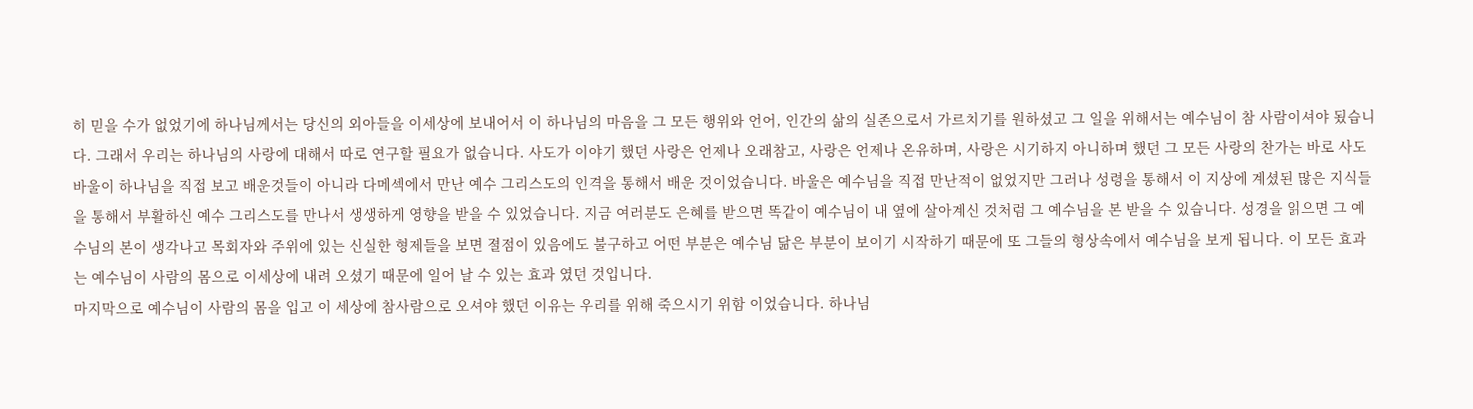히 믿을 수가 없었기에 하나님께서는 당신의 외아들을 이세상에 보내어서 이 하나님의 마음을 그 모든 행위와 언어, 인간의 삶의 실존으로서 가르치기를 원하셨고 그 일을 위해서는 예수님이 참 사람이셔야 됬습니다. 그래서 우리는 하나님의 사랑에 대해서 따로 연구할 필요가 없습니다. 사도가 이야기 했던 사랑은 언제나 오래참고, 사랑은 언제나 온유하며, 사랑은 시기하지 아니하며 했던 그 모든 사랑의 찬가는 바로 사도 바울이 하나님을 직접 보고 배운것들이 아니라 다메섹에서 만난 예수 그리스도의 인격을 통해서 배운 것이었습니다. 바울은 예수님을 직접 만난적이 없었지만 그러나 성령을 통해서 이 지상에 계셨된 많은 지식들을 통해서 부활하신 예수 그리스도를 만나서 생생하게 영향을 받을 수 있었습니다. 지금 여러분도 은혜를 받으면 똑같이 예수님이 내 옆에 살아계신 것처럼 그 예수님을 본 받을 수 있습니다. 성경을 읽으면 그 예수님의 본이 생각나고 목회자와 주위에 있는 신실한 형제들을 보면 졀점이 있음에도 불구하고 어떤 부분은 예수님 닮은 부분이 보이기 시작하기 때문에 또 그들의 형상속에서 예수님을 보게 됩니다. 이 모든 효과는 예수님이 사람의 몸으로 이세상에 내려 오셨기 때문에 일어 날 수 있는 효과 였던 것입니다.
마지막으로 예수님이 사람의 몸을 입고 이 세상에 참사람으로 오셔야 했던 이유는 우리를 위해 죽으시기 위함 이었습니다. 하나님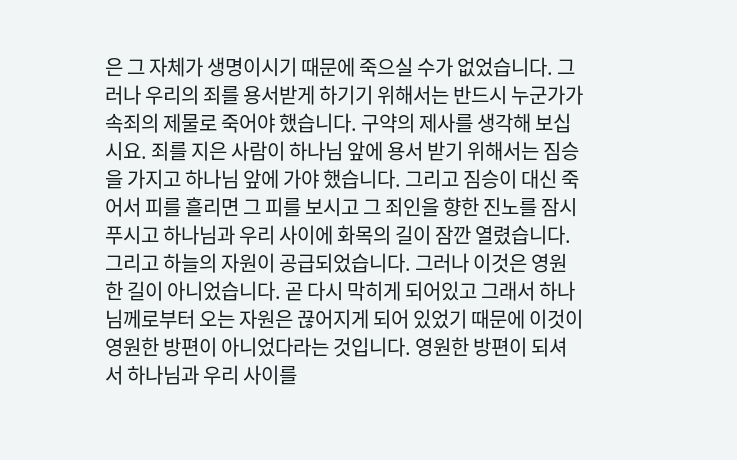은 그 자체가 생명이시기 때문에 죽으실 수가 없었습니다. 그러나 우리의 죄를 용서받게 하기기 위해서는 반드시 누군가가 속죄의 제물로 죽어야 했습니다. 구약의 제사를 생각해 보십시요. 죄를 지은 사람이 하나님 앞에 용서 받기 위해서는 짐승을 가지고 하나님 앞에 가야 했습니다. 그리고 짐승이 대신 죽어서 피를 흘리면 그 피를 보시고 그 죄인을 향한 진노를 잠시 푸시고 하나님과 우리 사이에 화목의 길이 잠깐 열렸습니다. 그리고 하늘의 자원이 공급되었습니다. 그러나 이것은 영원한 길이 아니었습니다. 곧 다시 막히게 되어있고 그래서 하나님께로부터 오는 자원은 끊어지게 되어 있었기 때문에 이것이 영원한 방편이 아니었다라는 것입니다. 영원한 방편이 되셔서 하나님과 우리 사이를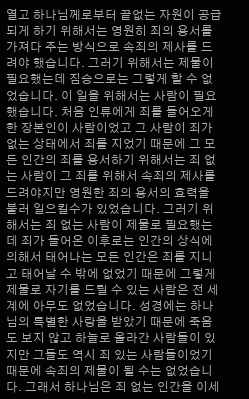열고 하나님께로부터 끝없는 자원이 공급되게 하기 위해서는 영원히 죄의 용서를 가져다 주는 방식으로 속죄의 제사를 드려야 했습니다. 그러기 위해서는 제물이 필요했는데 짐승으로는 그렇게 할 수 없었습니다. 이 일을 위해서는 사람이 필요했습니다. 처음 인류에게 죄를 들어오게 한 장본인이 사람이었고 그 사람이 죄가 없는 상태에서 죄를 지었기 때문에 그 모든 인간의 죄를 용서하기 위해서는 죄 없는 사람이 그 죄를 위해서 속죄의 제사를 드려야지만 영원한 죄의 용서의 효력을 불러 일으킬수가 있었습니다. 그러기 위해서는 죄 없는 사람이 제물로 필요했는데 죄가 들어온 이후로는 인간의 상식에 의해서 태어나는 모든 인간은 죄를 지니고 태어날 수 밖에 없었기 때문에 그렇게 제물로 자기를 드릴 수 있는 사람은 전 세계에 아무도 없었습니다. 성경에는 하나님의 특별한 사랑을 받았기 때문에 죽음도 보지 않고 하늘로 올라간 사람들이 있지만 그들도 역시 죄 있는 사람들이었기 때문에 속죄의 제물이 될 수는 없었습니다. 그래서 하나님은 죄 없는 인간을 이세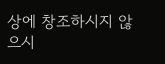상에 창조하시지 않으시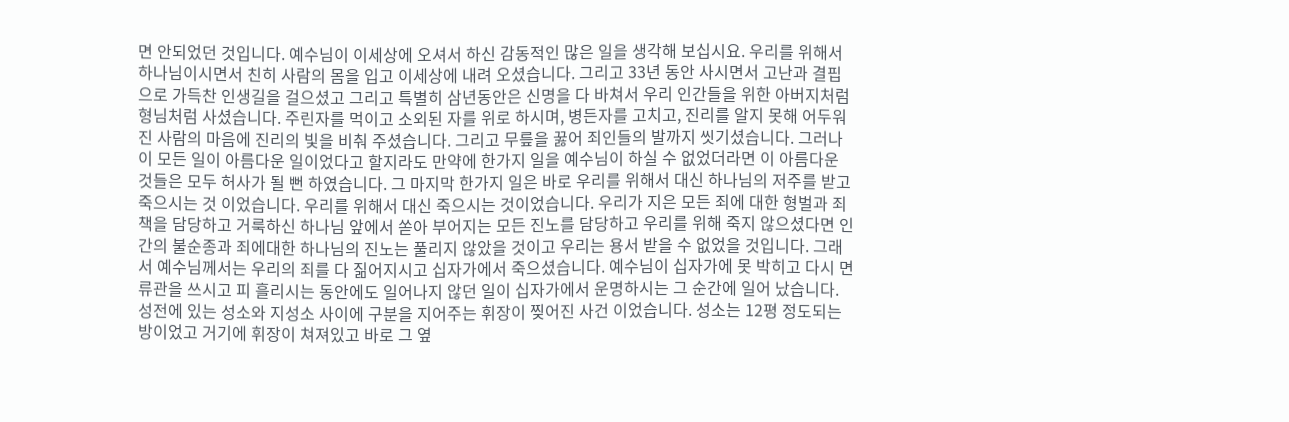면 안되었던 것입니다. 예수님이 이세상에 오셔서 하신 감동적인 많은 일을 생각해 보십시요. 우리를 위해서 하나님이시면서 친히 사람의 몸을 입고 이세상에 내려 오셨습니다. 그리고 33년 동안 사시면서 고난과 결핍으로 가득찬 인생길을 걸으셨고 그리고 특별히 삼년동안은 신명을 다 바쳐서 우리 인간들을 위한 아버지처럼 형님처럼 사셨습니다. 주린자를 먹이고 소외된 자를 위로 하시며, 병든자를 고치고, 진리를 알지 못해 어두워진 사람의 마음에 진리의 빛을 비춰 주셨습니다. 그리고 무릎을 꿇어 죄인들의 발까지 씻기셨습니다. 그러나 이 모든 일이 아름다운 일이었다고 할지라도 만약에 한가지 일을 예수님이 하실 수 없었더라면 이 아름다운 것들은 모두 허사가 될 뻔 하였습니다. 그 마지막 한가지 일은 바로 우리를 위해서 대신 하나님의 저주를 받고 죽으시는 것 이었습니다. 우리를 위해서 대신 죽으시는 것이었습니다. 우리가 지은 모든 죄에 대한 형벌과 죄책을 담당하고 거룩하신 하나님 앞에서 쏟아 부어지는 모든 진노를 담당하고 우리를 위해 죽지 않으셨다면 인간의 불순종과 죄에대한 하나님의 진노는 풀리지 않았을 것이고 우리는 용서 받을 수 없었을 것입니다. 그래서 예수님께서는 우리의 죄를 다 짊어지시고 십자가에서 죽으셨습니다. 예수님이 십자가에 못 박히고 다시 면류관을 쓰시고 피 흘리시는 동안에도 일어나지 않던 일이 십자가에서 운명하시는 그 순간에 일어 났습니다. 성전에 있는 성소와 지성소 사이에 구분을 지어주는 휘장이 찢어진 사건 이었습니다. 성소는 12평 정도되는 방이었고 거기에 휘장이 쳐져있고 바로 그 옆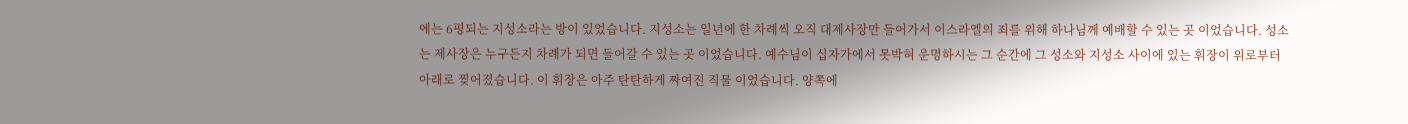에는 6평되는 지성소라는 방이 있었습니다. 지성소는 일년에 한 차례씩 오직 대제사장만 들어가서 이스라엘의 죄를 위해 하나님께 예배할 수 있는 곳 이었습니다. 성소는 제사장은 누구든지 차례가 되면 들어갈 수 있는 곳 이었습니다. 예수님이 십자가에서 못박혀 운명하시는 그 순간에 그 성소와 지성소 사이에 있는 휘장이 위로부터 아래로 찢어졌습니다. 이 휘장은 아주 탄탄하게 짜여진 직물 이었습니다. 양쪽에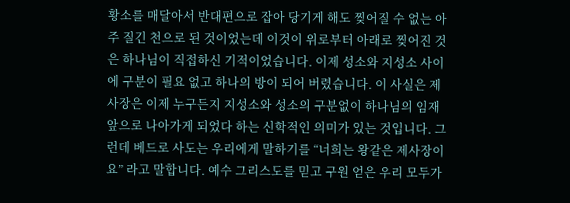황소를 매달아서 반대편으로 잡아 당기게 해도 찢어질 수 없는 아주 질긴 천으로 된 것이었는데 이것이 위로부터 아래로 찢어진 것은 하나님이 직접하신 기적이었습니다. 이제 성소와 지성소 사이에 구분이 필요 없고 하나의 방이 되어 버렸습니다. 이 사실은 제사장은 이제 누구든지 지성소와 성소의 구분없이 하나님의 임재 앞으로 나아가게 되었다 하는 신학적인 의미가 있는 것입니다. 그런데 베드로 사도는 우리에게 말하기를 “너희는 왕같은 제사장이요” 라고 말합니다. 예수 그리스도를 믿고 구원 얻은 우리 모두가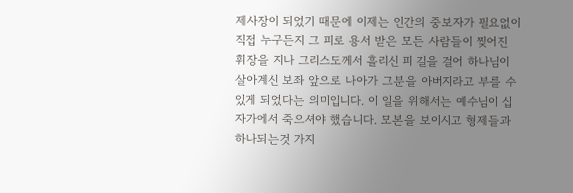제사장이 되었기 때문에 이제는 인간의 중보자가 필요없이 직접 누구든지 그 피로 용서 받은 모든 사람들이 찢어진 휘장을 지나 그리스도께서 흘리신 피 길을 걸어 하나님이 살아계신 보좌 앞으로 나아가 그분을 아버지라고 부를 수 있게 되었다는 의미입니다. 이 일을 위해서는 예수님이 십자가에서 죽으셔야 했습니다. 모본을 보이시고 형제들과 하나되는것 가지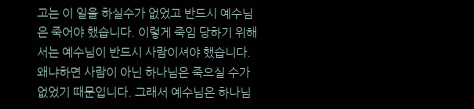고는 이 일을 하실수가 없었고 반드시 예수님은 죽어야 했습니다. 이렇게 죽임 당하기 위해서는 예수님이 반드시 사람이셔야 했습니다. 왜냐하면 사람이 아닌 하나님은 죽으실 수가 없었기 때문입니다. 그래서 예수님은 하나님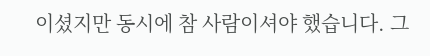이셨지만 동시에 참 사람이셔야 했습니다. 그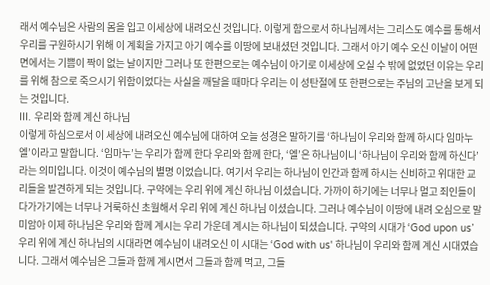래서 예수님은 사람의 몸을 입고 이세상에 내려오신 것입니다. 이렇게 함으로서 하나님께서는 그리스도 예수를 통해서 우리를 구원하시기 위해 이 계획을 가지고 아기 예수를 이땅에 보내셨던 것입니다. 그래서 아기 예수 오신 이날이 어떤 면에서는 기쁨이 짝이 없는 날이지만 그러나 또 한편으로는 예수님이 아기로 이세상에 오실 수 밖에 없었던 이유는 우리를 위해 참으로 죽으시기 위함이었다는 사실을 깨달을 때마다 우리는 이 성탄절에 또 한편으로는 주님의 고난을 보게 되는 것입니다.
III. 우리와 함께 계신 하나님
이렇게 하심으로서 이 세상에 내려오신 예수님에 대하여 오늘 성경은 말하기를 ‘하나님이 우리와 함께 하시다 임마누엘’이라고 말합니다. ‘임마누’는 우리가 함께 한다 우리와 함께 한다, ‘엘’은 하나님이니 ‘하나님이 우리와 함께 하신다’ 라는 의미입니다. 이것이 예수님의 별명 이었습니다. 여기서 우리는 하나님이 인간과 함께 하시는 신비하고 위대한 교리들을 발견하게 되는 것입니다. 구약에는 우리 위에 계신 하나님 이셨습니다. 가까이 하기에는 너무나 멀고 죄인들이 다가가기에는 너무나 거룩하신 초월해서 우리 위에 계신 하나님 이셨습니다. 그러나 예수님이 이땅에 내려 오심으로 말미암아 이제 하나님은 우리와 함께 계시는 우리 가운데 계시는 하나님이 되셨습니다. 구약의 시대가 ‘God upon us’ 우리 위에 계신 하나님의 시대라면 예수님이 내려오신 이 시대는 ‘God with us' 하나님이 우리와 함께 계신 시대였습니다. 그래서 예수님은 그들과 함께 계시면서 그들과 함께 먹고, 그들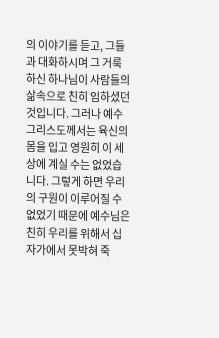의 이야기를 듣고, 그들과 대화하시며 그 거룩하신 하나님이 사람들의 삶속으로 친히 임하셨던 것입니다. 그러나 예수 그리스도께서는 육신의 몸을 입고 영원히 이 세상에 계실 수는 없었습니다. 그렇게 하면 우리의 구원이 이루어질 수 없었기 때문에 예수님은 친히 우리를 위해서 십자가에서 못박혀 죽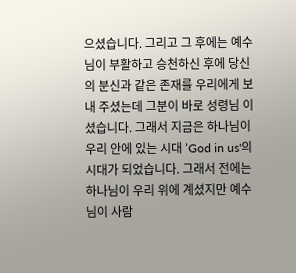으셨습니다. 그리고 그 후에는 예수님이 부활하고 승천하신 후에 당신의 분신과 같은 존재를 우리에게 보내 주셨는데 그분이 바로 성령님 이셨습니다. 그래서 지금은 하나님이 우리 안에 있는 시대 ’God in us'의 시대가 되었습니다. 그래서 전에는 하나님이 우리 위에 계셨지만 예수님이 사람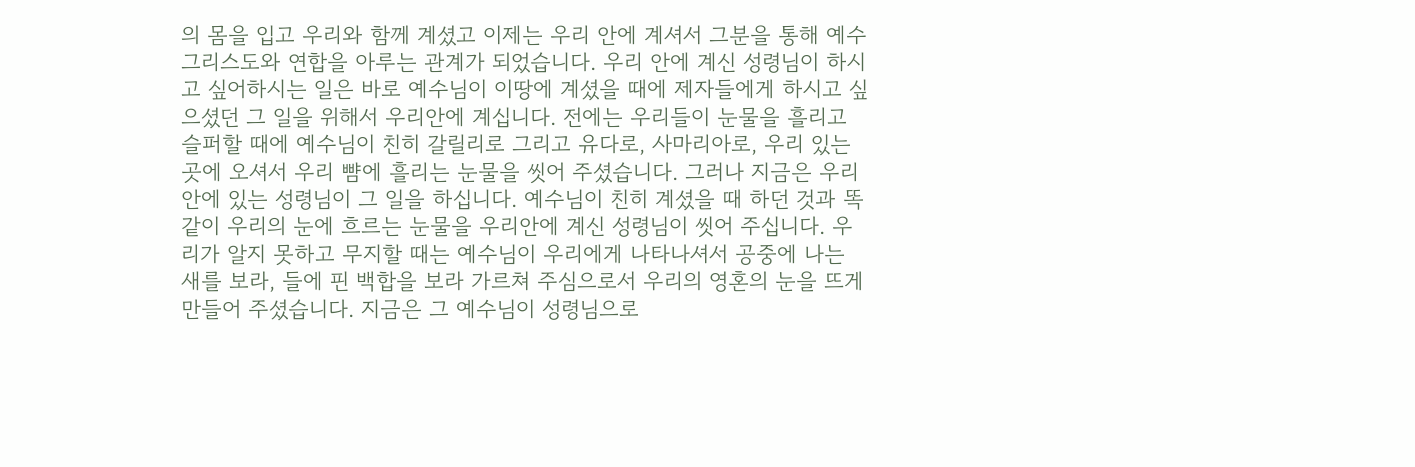의 몸을 입고 우리와 함께 계셨고 이제는 우리 안에 계셔서 그분을 통해 예수 그리스도와 연합을 아루는 관계가 되었습니다. 우리 안에 계신 성령님이 하시고 싶어하시는 일은 바로 예수님이 이땅에 계셨을 때에 제자들에게 하시고 싶으셨던 그 일을 위해서 우리안에 계십니다. 전에는 우리들이 눈물을 흘리고 슬퍼할 때에 예수님이 친히 갈릴리로 그리고 유다로, 사마리아로, 우리 있는 곳에 오셔서 우리 뺨에 흘리는 눈물을 씻어 주셨습니다. 그러나 지금은 우리안에 있는 성령님이 그 일을 하십니다. 예수님이 친히 계셨을 때 하던 것과 똑같이 우리의 눈에 흐르는 눈물을 우리안에 계신 성령님이 씻어 주십니다. 우리가 알지 못하고 무지할 때는 예수님이 우리에게 나타나셔서 공중에 나는 새를 보라, 들에 핀 백합을 보라 가르쳐 주심으로서 우리의 영혼의 눈을 뜨게 만들어 주셨습니다. 지금은 그 예수님이 성령님으로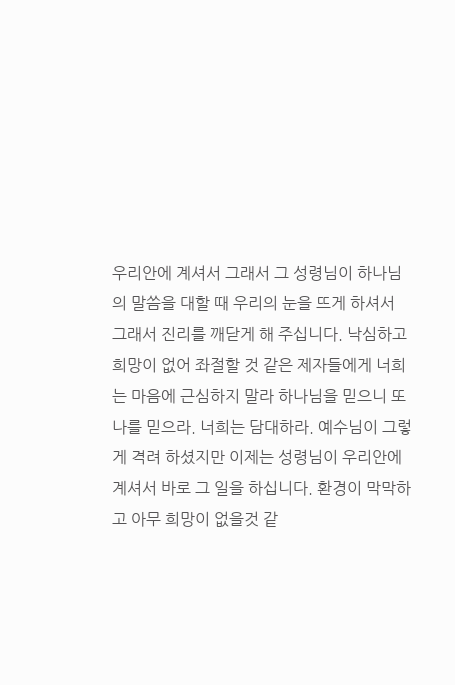우리안에 계셔서 그래서 그 성령님이 하나님의 말씀을 대할 때 우리의 눈을 뜨게 하셔서 그래서 진리를 깨닫게 해 주십니다. 낙심하고 희망이 없어 좌절할 것 같은 제자들에게 너희는 마음에 근심하지 말라 하나님을 믿으니 또 나를 믿으라. 너희는 담대하라. 예수님이 그렇게 격려 하셨지만 이제는 성령님이 우리안에 계셔서 바로 그 일을 하십니다. 환경이 막막하고 아무 희망이 없을것 같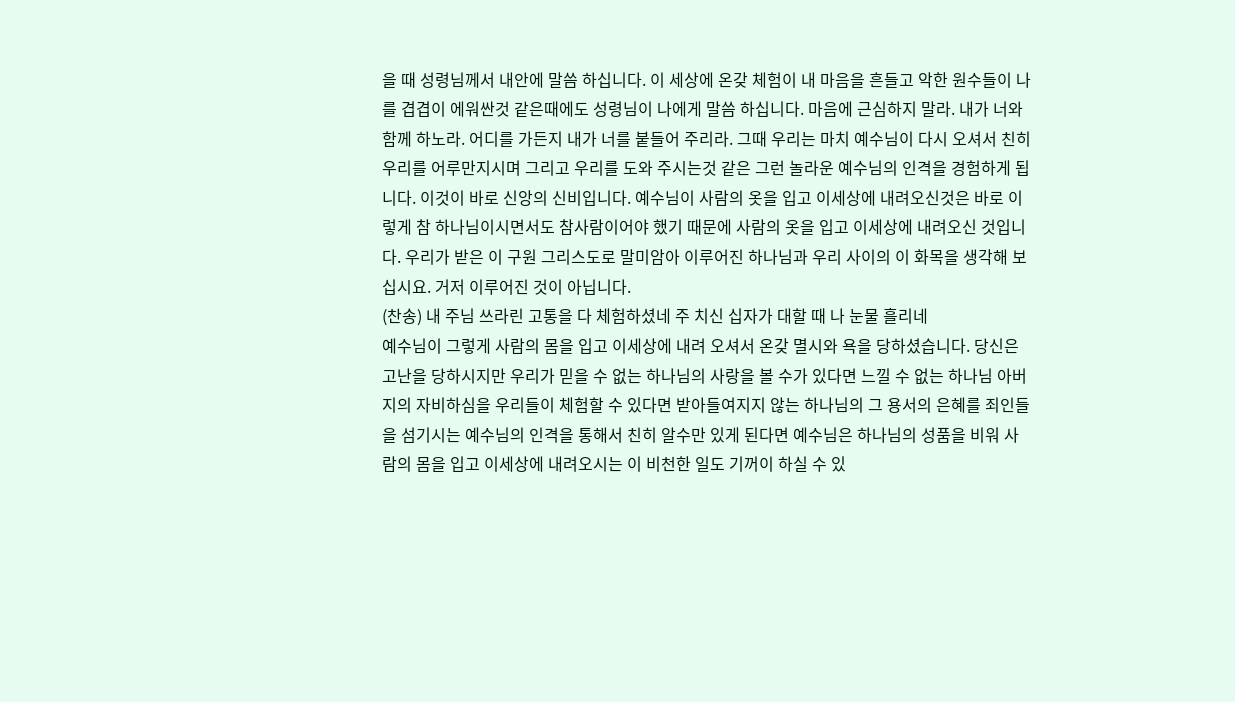을 때 성령님께서 내안에 말씀 하십니다. 이 세상에 온갖 체험이 내 마음을 흔들고 악한 원수들이 나를 겹겹이 에워싼것 같은때에도 성령님이 나에게 말씀 하십니다. 마음에 근심하지 말라. 내가 너와 함께 하노라. 어디를 가든지 내가 너를 붙들어 주리라. 그때 우리는 마치 예수님이 다시 오셔서 친히 우리를 어루만지시며 그리고 우리를 도와 주시는것 같은 그런 놀라운 예수님의 인격을 경험하게 됩니다. 이것이 바로 신앙의 신비입니다. 예수님이 사람의 옷을 입고 이세상에 내려오신것은 바로 이렇게 참 하나님이시면서도 참사람이어야 했기 때문에 사람의 옷을 입고 이세상에 내려오신 것입니다. 우리가 받은 이 구원 그리스도로 말미암아 이루어진 하나님과 우리 사이의 이 화목을 생각해 보십시요. 거저 이루어진 것이 아닙니다.
(찬송) 내 주님 쓰라린 고통을 다 체험하셨네 주 치신 십자가 대할 때 나 눈물 흘리네
예수님이 그렇게 사람의 몸을 입고 이세상에 내려 오셔서 온갖 멸시와 욕을 당하셨습니다. 당신은 고난을 당하시지만 우리가 믿을 수 없는 하나님의 사랑을 볼 수가 있다면 느낄 수 없는 하나님 아버지의 자비하심을 우리들이 체험할 수 있다면 받아들여지지 않는 하나님의 그 용서의 은혜를 죄인들을 섬기시는 예수님의 인격을 통해서 친히 알수만 있게 된다면 예수님은 하나님의 성품을 비워 사람의 몸을 입고 이세상에 내려오시는 이 비천한 일도 기꺼이 하실 수 있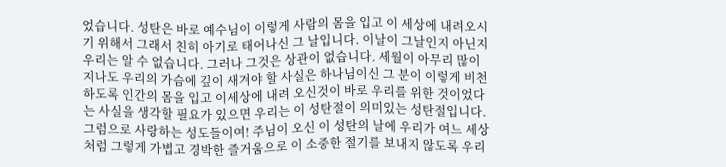었습니다. 성탄은 바로 예수님이 이렇게 사람의 몸을 입고 이 세상에 내려오시기 위해서 그래서 친히 아기로 태어나신 그 날입니다. 이날이 그날인지 아닌지 우리는 알 수 없습니다. 그러나 그것은 상관이 없습니다. 세월이 아무리 많이 지나도 우리의 가슴에 깊이 새겨야 할 사실은 하나님이신 그 분이 이렇게 비천하도록 인간의 몸을 입고 이세상에 내려 오신것이 바로 우리를 위한 것이었다는 사실을 생각할 필요가 있으면 우리는 이 성탄절이 의미있는 성탄절입니다. 그럼으로 사랑하는 성도들이여! 주님이 오신 이 성탄의 날에 우리가 여느 세상처럼 그렇게 가볍고 경박한 즐거움으로 이 소중한 절기를 보내지 않도록 우리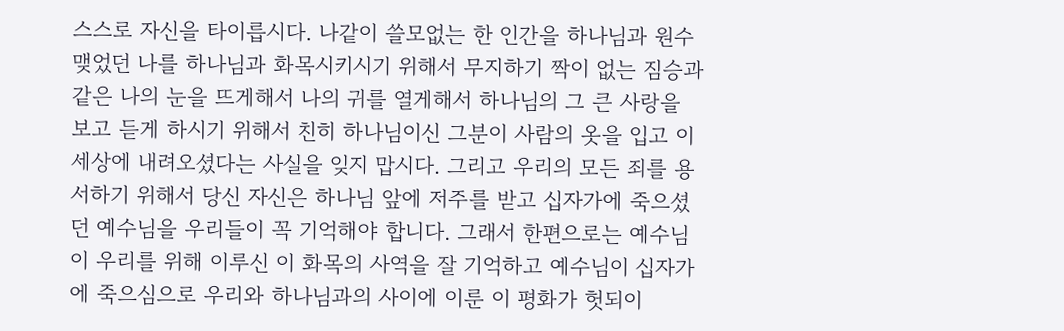스스로 자신을 타이릅시다. 나같이 쓸모없는 한 인간을 하나님과 원수 맺었던 나를 하나님과 화목시키시기 위해서 무지하기 짝이 없는 짐승과 같은 나의 눈을 뜨게해서 나의 귀를 열게해서 하나님의 그 큰 사랑을 보고 듣게 하시기 위해서 친히 하나님이신 그분이 사람의 옷을 입고 이세상에 내려오셨다는 사실을 잊지 맙시다. 그리고 우리의 모든 죄를 용서하기 위해서 당신 자신은 하나님 앞에 저주를 받고 십자가에 죽으셨던 예수님을 우리들이 꼭 기억해야 합니다. 그래서 한편으로는 예수님이 우리를 위해 이루신 이 화목의 사역을 잘 기억하고 예수님이 십자가에 죽으심으로 우리와 하나님과의 사이에 이룬 이 평화가 헛되이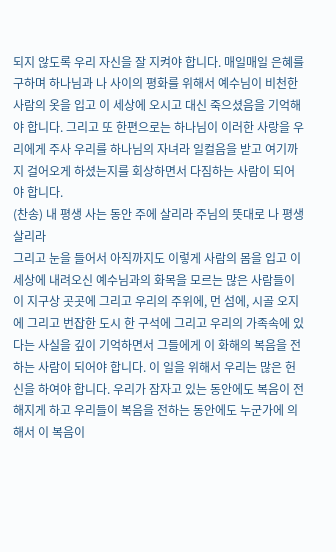되지 않도록 우리 자신을 잘 지켜야 합니다. 매일매일 은혜를 구하며 하나님과 나 사이의 평화를 위해서 예수님이 비천한 사람의 옷을 입고 이 세상에 오시고 대신 죽으셨음을 기억해야 합니다. 그리고 또 한편으로는 하나님이 이러한 사랑을 우리에게 주사 우리를 하나님의 자녀라 일컬음을 받고 여기까지 걸어오게 하셨는지를 회상하면서 다짐하는 사람이 되어야 합니다.
(찬송) 내 평생 사는 동안 주에 살리라 주님의 뜻대로 나 평생 살리라
그리고 눈을 들어서 아직까지도 이렇게 사람의 몸을 입고 이 세상에 내려오신 예수님과의 화목을 모르는 많은 사람들이 이 지구상 곳곳에 그리고 우리의 주위에, 먼 섬에, 시골 오지에 그리고 번잡한 도시 한 구석에 그리고 우리의 가족속에 있다는 사실을 깊이 기억하면서 그들에게 이 화해의 복음을 전하는 사람이 되어야 합니다. 이 일을 위해서 우리는 많은 헌신을 하여야 합니다. 우리가 잠자고 있는 동안에도 복음이 전해지게 하고 우리들이 복음을 전하는 동안에도 누군가에 의해서 이 복음이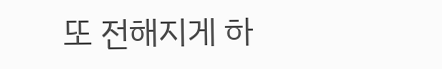또 전해지게 하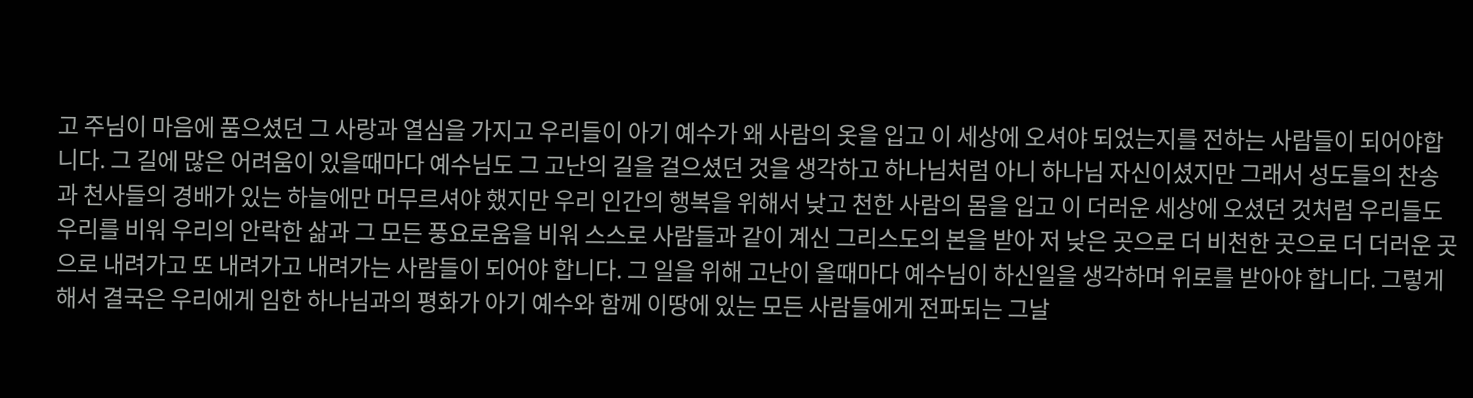고 주님이 마음에 품으셨던 그 사랑과 열심을 가지고 우리들이 아기 예수가 왜 사람의 옷을 입고 이 세상에 오셔야 되었는지를 전하는 사람들이 되어야합니다. 그 길에 많은 어려움이 있을때마다 예수님도 그 고난의 길을 걸으셨던 것을 생각하고 하나님처럼 아니 하나님 자신이셨지만 그래서 성도들의 찬송과 천사들의 경배가 있는 하늘에만 머무르셔야 했지만 우리 인간의 행복을 위해서 낮고 천한 사람의 몸을 입고 이 더러운 세상에 오셨던 것처럼 우리들도 우리를 비워 우리의 안락한 삶과 그 모든 풍요로움을 비워 스스로 사람들과 같이 계신 그리스도의 본을 받아 저 낮은 곳으로 더 비천한 곳으로 더 더러운 곳으로 내려가고 또 내려가고 내려가는 사람들이 되어야 합니다. 그 일을 위해 고난이 올때마다 예수님이 하신일을 생각하며 위로를 받아야 합니다. 그렇게해서 결국은 우리에게 임한 하나님과의 평화가 아기 예수와 함께 이땅에 있는 모든 사람들에게 전파되는 그날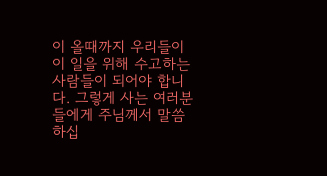이 올때까지 우리들이 이 일을 위해 수고하는 사람들이 되어야 합니다. 그렇게 사는 여러분들에게 주님께서 말씀 하십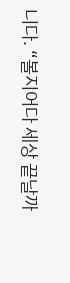니다. “볼지어다 세상 끝날까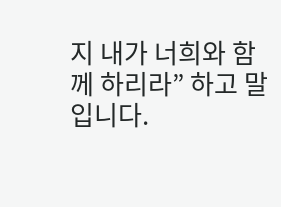지 내가 너희와 함께 하리라” 하고 말입니다.